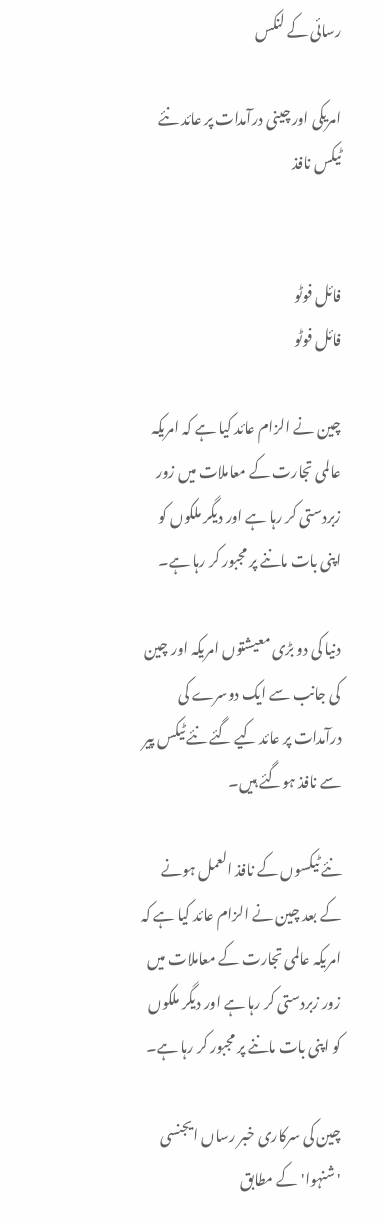رسائی کے لنکس

امریکی اور چینی درآمدات پر عائد نئے ٹیکس نافذ


فائل فوٹو
فائل فوٹو

چین نے الزام عائد کیا ہے کہ امریکہ عالمی تجارت کے معاملات میں زور زبردستی کر رہا ہے اور دیگر ملکوں کو اپنی بات ماننے پر مجبور کر رہا ہے۔

دنیا کی دو بڑی معیشتوں امریکہ اور چین کی جانب سے ایک دوسرے کی درآمدات پر عائد کیے گئے نئے ٹیکس پیر سے نافذ ہوگئے ہیں۔

نئے ٹیکسوں کے نافذ العمل ہونے کے بعد چین نے الزام عائد کیا ہے کہ امریکہ عالمی تجارت کے معاملات میں زور زبردستی کر رہا ہے اور دیگر ملکوں کو اپنی بات ماننے پر مجبور کر رہا ہے۔

چین کی سرکاری خبر رساں ایجنسی 'شنہوا' کے مطابق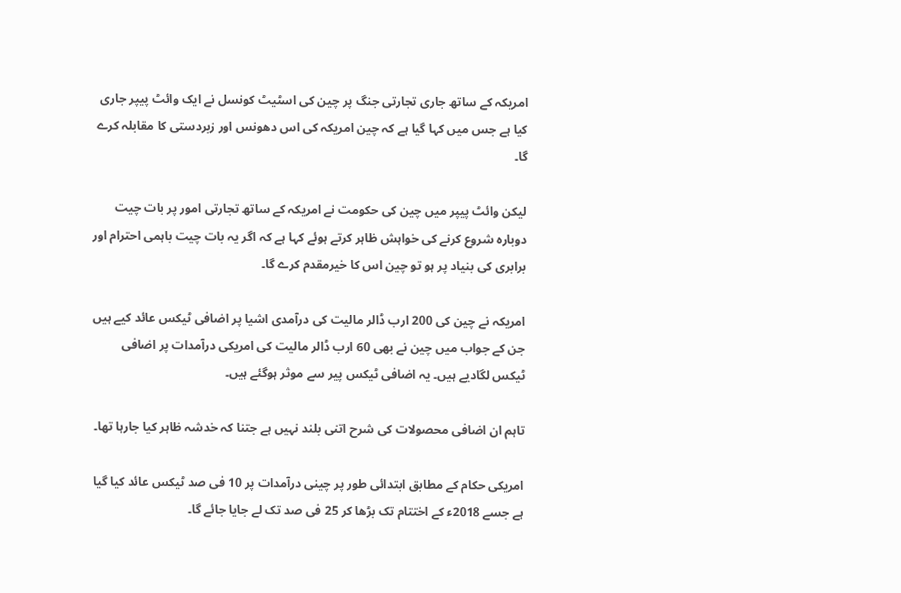امریکہ کے ساتھ جاری تجارتی جنگ پر چین کی اسٹیٹ کونسل نے ایک وائٹ پیپر جاری کیا ہے جس میں کہا گیا ہے کہ چین امریکہ کی اس دھونس اور زبردستی کا مقابلہ کرے گا۔

لیکن وائٹ پیپر میں چین کی حکومت نے امریکہ کے ساتھ تجارتی امور پر بات چیت دوبارہ شروع کرنے کی خواہش ظاہر کرتے ہوئے کہا ہے کہ اگر یہ بات چیت باہمی احترام اور برابری کی بنیاد پر ہو تو چین اس کا خیرمقدم کرے گا۔

امریکہ نے چین کی 200 ارب ڈالر مالیت کی درآمدی اشیا پر اضافی ٹیکس عائد کیے ہیں جن کے جواب میں چین نے بھی 60 ارب ڈالر مالیت کی امریکی درآمدات پر اضافی ٹیکس لگادیے ہیں۔ یہ اضافی ٹیکس پیر سے موثر ہوگئے ہیں۔

تاہم ان اضافی محصولات کی شرح اتنی بلند نہیں ہے جتنا کہ خدشہ ظاہر کیا جارہا تھا۔

امریکی حکام کے مطابق ابتدائی طور پر چینی درآمدات پر 10 فی صد ٹیکس عائد کیا گیا ہے جسے 2018ء کے اختتام تک بڑھا کر 25 فی صد تک لے جایا جائے گا۔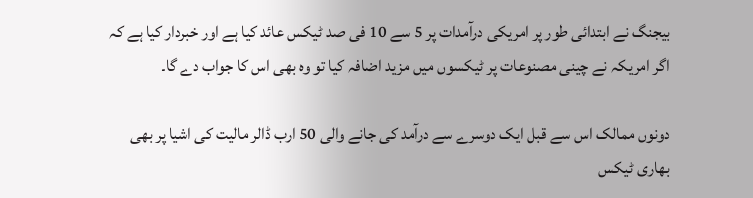بیجنگ نے ابتدائی طور پر امریکی درآمدات پر 5 سے 10 فی صد ٹیکس عائد کیا ہے اور خبردار کیا ہے کہ اگر امریکہ نے چینی مصنوعات پر ٹیکسوں میں مزید اضافہ کیا تو وہ بھی اس کا جواب دے گا۔

دونوں ممالک اس سے قبل ایک دوسرے سے درآمد کی جانے والی 50 ارب ڈالر مالیت کی اشیا پر بھی بھاری ٹیکس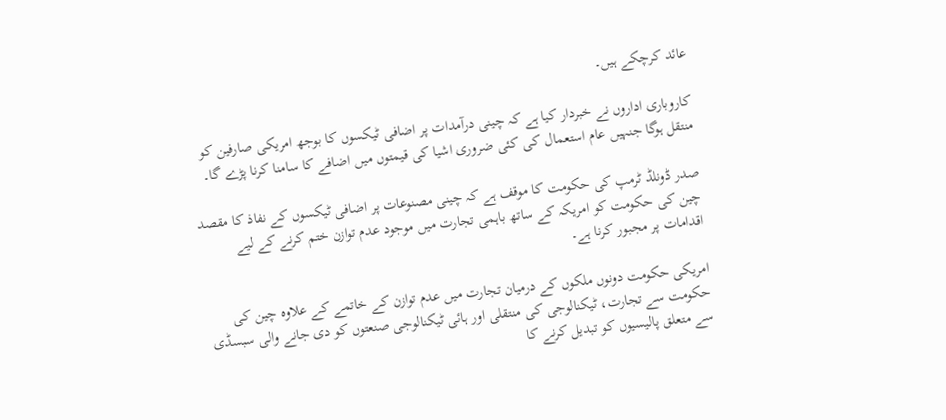عائد کرچکے ہیں۔

کاروباری اداروں نے خبردار کیا ہے کہ چینی درآمدات پر اضافی ٹیکسوں کا بوجھ امریکی صارفین کو منتقل ہوگا جنہیں عام استعمال کی کئی ضروری اشیا کی قیمتوں میں اضافے کا سامنا کرنا پڑے گا۔

صدر ڈونلڈ ٹرمپ کی حکومت کا موقف ہے کہ چینی مصنوعات پر اضافی ٹیکسوں کے نفاذ کا مقصد چین کی حکومت کو امریکہ کے ساتھ باہمی تجارت میں موجود عدم توازن ختم کرنے کے لیے اقدامات پر مجبور کرنا ہے۔

امریکی حکومت دونوں ملکوں کے درمیان تجارت میں عدم توازن کے خاتمے کے علاوہ چین کی حکومت سے تجارت، ٹیکنالوجی کی منتقلی اور ہائی ٹیکنالوجی صنعتوں کو دی جانے والی سبسڈی سے متعلق پالیسیوں کو تبدیل کرنے کا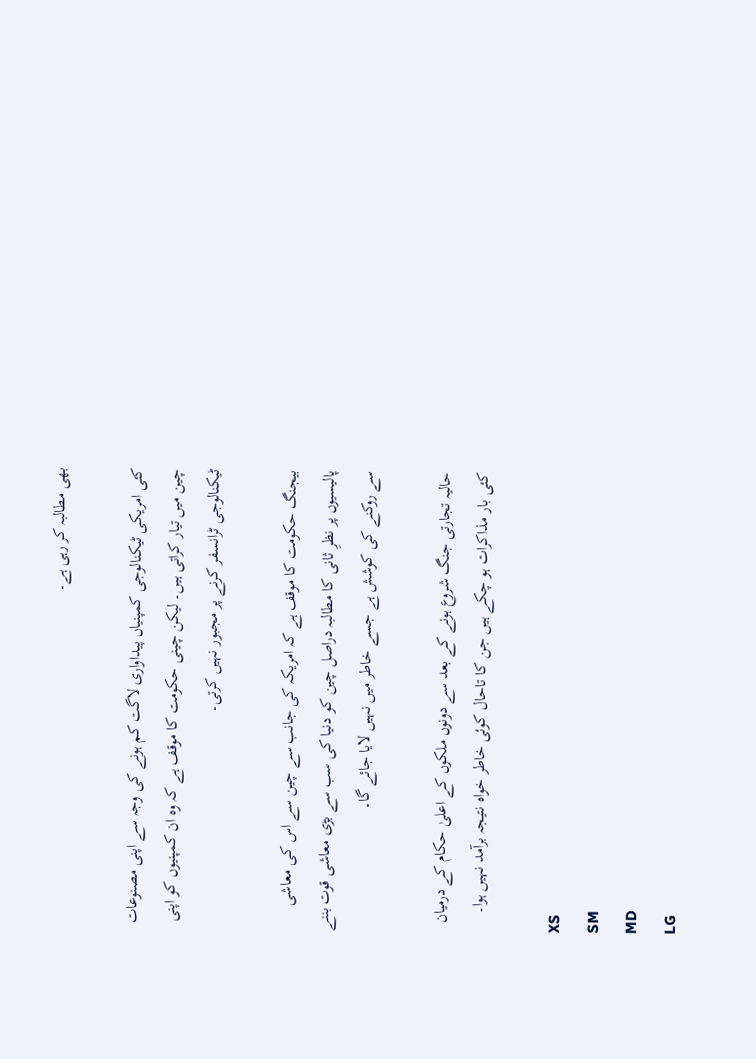بھی مطالبہ کر رہی ہے۔

کئی امریکی ٹیکنالوجی کمپنیاں پیداواری لاگت کم ہونے کی وجہ سے اپنی مصنوعات چین میں تیار کراتی ہیں۔ لیکن چینی حکومت کا موقف ہے کہ وہ ان کمپنیوں کو اپنی ٹیکنالوجی ٹرانسفر کرنے پر مجبور نہیں کرتی۔

بیجنگ حکومت کا موقف ہے کہ امریکہ کی جانب سے چین سے اس کی معاشی پالیسیوں پر نظرِ ثانی کا مطالبہ دراصل چین کو دنیا کی سب سے بڑی معاشی قوت بننے سے روکنے کی کوشش ہے جسے خاطر میں نہیں لایا جائے گا۔

حالیہ تجارتی جنگ شروع ہونے کے بعد سے دونوں ملکوں کے اعلیٰ حکام کے درمیان کئی بار مذاکرات ہو چکے ہیں جن کا تاحال کوئی خاطر خواہ نتیجہ برآمد نہیں ہوا۔

XS
SM
MD
LG